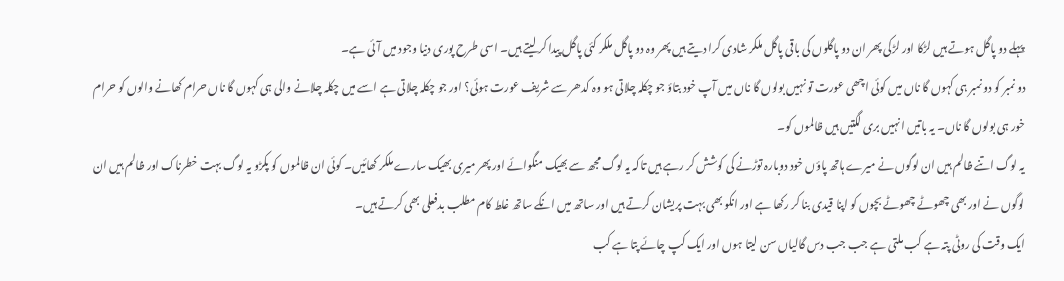پہلے دو پاگل ہوتے ہیں لڑکا اور لڑکی پھر ان دو پاگلوں کی باقی پاگل ملکر شادی کرا دیتے ہیں پھر وہ دو پاگل ملکر کئی پاگل پیدا کر لیتے ہیں۔ اسی طرح پوری دنیا وجود میں آئی ہے۔
دو نمبر کو دو نمبر ہی کہوں گا ناں میں کوئی اچھی عورت تو نہیں بولوں گا ناں میں آپ خود بتاؤ جو چکلہ چلاتی ہو وہ کدھر سے شریف عورت ہوئی؟ اور جو چکلہ چلاتی ہے اسے میں چکلہ چلانے والی ہی کہوں گا ناں حرام کھانے والوں کو حرام خور ہی بولوں گا ناں۔ یہ باتیں انہیں بری لگتیں ہیں ظالموں کو۔
یہ لوگ اتنے ظالم ہیں ان لوگوں نے میرے ہاتھ پاؤں خود دوبارہ توڑنے کی کوشش کر رہے ہیں تاکہ یہ لوگ مجھ سے بھیک منگوائے اور پھر میری بھیک سارے ملکر کھائیں۔ کوئی ان ظالموں کو پکڑو یہ لوگ بہت خطرناک اور ظالم ہیں ان لوگوں نے اور بھی چھوٹے چھوٹے بچوں کو اپنا قیدی بنا کر رکھا ہے اور انکو بھی بہت پریشان کرتے ہیں اور ساتھ میں انکے ساتھ غلط کام مطلب بدفعلی بھی کرتے ہیں۔
ایک وقت کی روٹی پتہ ہے کب ملتی ہے جب جب دس گالیاں سن لیتا ہوں اور ایک کپ چائے پتا ہے کب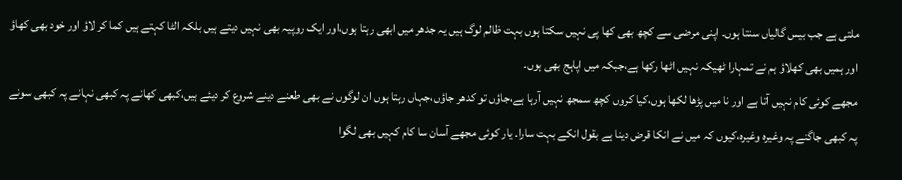ملتی ہے جب بیس گالیاں سنتا ہوں۔ اپنی مرضی سے کچھ بھی کھا پی نہیں سکتا ہوں بہت ظالم لوگ ہیں یہ جدھر میں ابھی رہتا ہوں،اور ایک روپیہ بھی نہیں دیتے ہیں بلکہ الٹا کہتے ہیں کما کر لاؤ اور خود بھی کھاؤ اور ہمیں بھی کھلاؤ ہم نے تمہارا ٹھیکہ نہیں اٹھا رکھا ہے،جبکہ میں اپاہج بھی ہوں۔
مجھے کوئی کام نہیں آتا ہے اور نا میں پڑھا لکھا ہوں،کیا کروں کچھ سمجھ نہیں آرہا ہے،جاؤں تو کدھر جاؤں،جہاں رہتا ہوں ان لوگوں نے بھی طعنے دینے شروع کر دیئے ہیں،کبھی کھانے پہ کبھی نہانے پہ کبھی سونے پہ کبھی جاگنے پہ وغیرہ وغیرہ،کیوں کہ میں نے انکا قرض دینا ہے بقول انکے بہت سارا۔ یار کوئی مجھے آسان سا کام کہیں بھی لگوا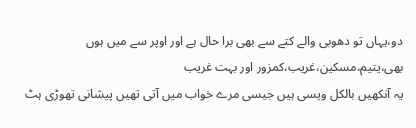دو،یہاں تو دھوبی والے کتے سے بھی برا حال ہے اور اوپر سے میں ہوں بھی،یتیم،مسکین،غریب،کمزور اور بہت غریب
یہ آنکھیں بالکل ویسی ہیں جیسی مرے خواب میں آتی تھیں پیشانی تھوڑی ہٹ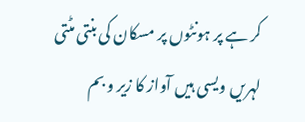کر ہے پر ہونٹوں پر مسکان کی بنتی مٹتی لہریں ویسی ہیں آواز کا زیر و بم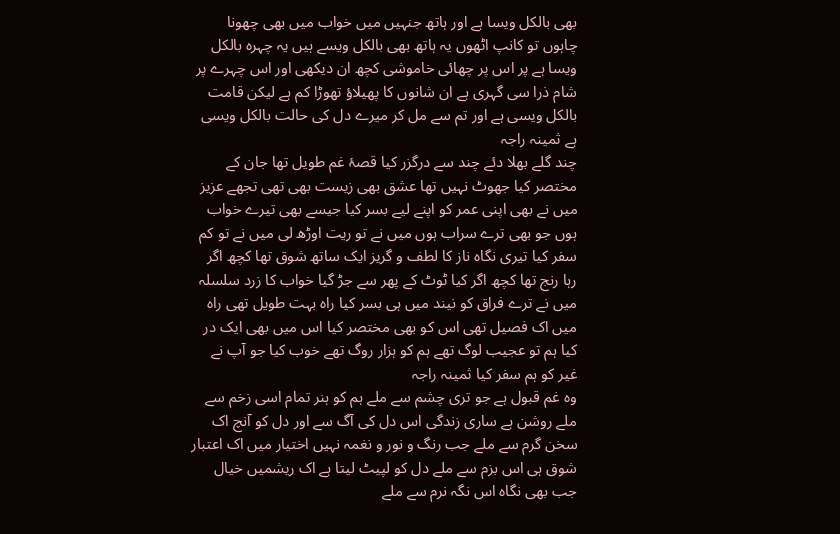بھی بالکل ویسا ہے اور ہاتھ جنہیں میں خواب میں بھی چھونا چاہوں تو کانپ اٹھوں یہ ہاتھ بھی بالکل ویسے ہیں یہ چہرہ بالکل ویسا ہے پر اس پر چھائی خاموشی کچھ ان دیکھی اور اس چہرے پر شام ذرا سی گہری ہے ان شانوں کا پھیلاؤ تھوڑا کم ہے لیکن قامت بالکل ویسی ہے اور تم سے مل کر میرے دل کی حالت بالکل ویسی ہے ثمینہ راجہ
چند گلے بھلا دئے چند سے درگزر کیا قصۂ غم طویل تھا جان کے مختصر کیا جھوٹ نہیں تھا عشق بھی زیست بھی تھی تجھے عزیز میں نے بھی اپنی عمر کو اپنے لیے بسر کیا جیسے بھی تیرے خواب ہوں جو بھی ترے سراب ہوں میں نے تو ریت اوڑھ لی میں نے تو کم سفر کیا تیری نگاہ ناز کا لطف و گریز ایک ساتھ شوق تھا کچھ اگر رہا رنج تھا کچھ اگر کیا ٹوٹ کے پھر سے جڑ گیا خواب کا زرد سلسلہ میں نے ترے فراق کو نیند میں ہی بسر کیا راہ بہت طویل تھی راہ میں اک فصیل تھی اس کو بھی مختصر کیا اس میں بھی ایک در کیا ہم تو عجیب لوگ تھے ہم کو ہزار روگ تھے خوب کیا جو آپ نے غیر کو ہم سفر کیا ثمینہ راجہ
وہ غم قبول ہے جو تری چشم سے ملے ہم کو ہنر تمام اسی زخم سے ملے روشن ہے ساری زندگی اس دل کی آگ سے اور دل کو آنچ اک سخن گرم سے ملے جب رنگ و نور و نغمہ نہیں اختیار میں اک اعتبار شوق ہی اس بزم سے ملے دل کو لپیٹ لیتا ہے اک ریشمیں خیال جب بھی نگاہ اس نگہ نرم سے ملے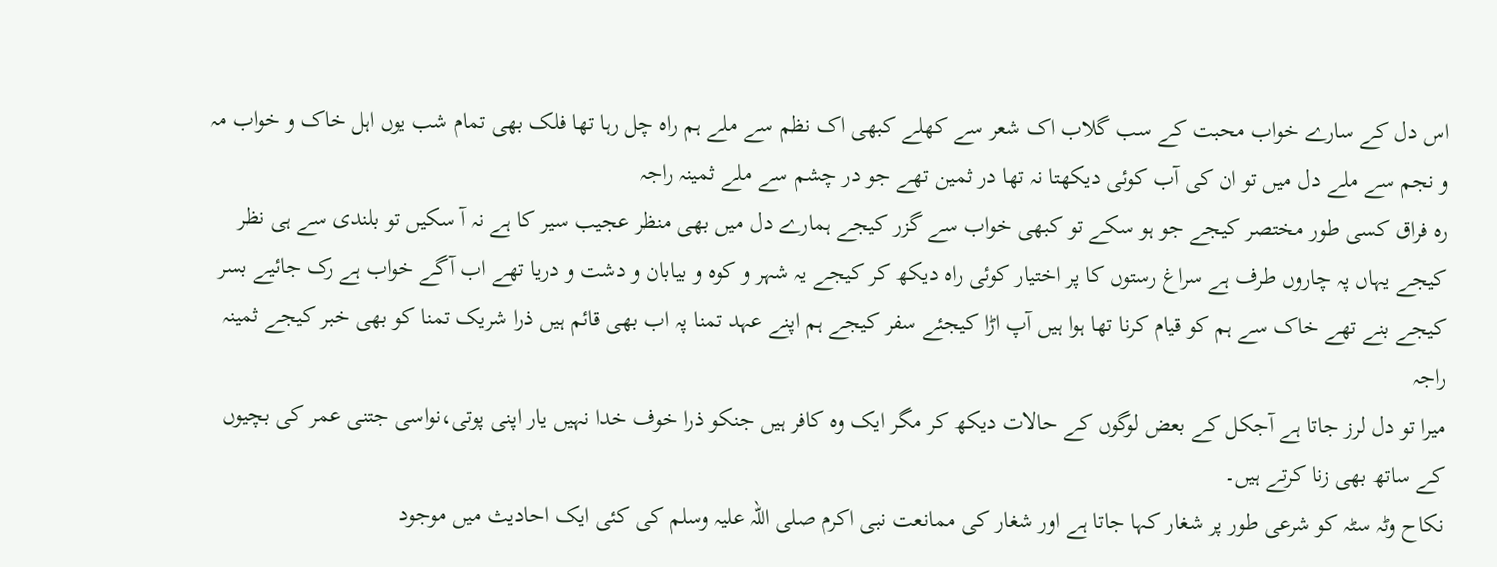اس دل کے سارے خواب محبت کے سب گلاب اک شعر سے کھلے کبھی اک نظم سے ملے ہم راہ چل رہا تھا فلک بھی تمام شب یوں اہل خاک و خواب مہ و نجم سے ملے دل میں تو ان کی آب کوئی دیکھتا نہ تھا در ثمین تھے جو در چشم سے ملے ثمینہ راجہ
رہ فراق کسی طور مختصر کیجے جو ہو سکے تو کبھی خواب سے گزر کیجے ہمارے دل میں بھی منظر عجیب سیر کا ہے نہ آ سکیں تو بلندی سے ہی نظر کیجے یہاں پہ چاروں طرف ہے سراغ رستوں کا پر اختیار کوئی راہ دیکھ کر کیجے یہ شہر و کوہ و بیابان و دشت و دریا تھے اب آگے خواب ہے رک جائیے بسر کیجے بنے تھے خاک سے ہم کو قیام کرنا تھا ہوا ہیں آپ اڑا کیجئے سفر کیجے ہم اپنے عہد تمنا پہ اب بھی قائم ہیں ذرا شریک تمنا کو بھی خبر کیجے ثمینہ راجہ
میرا تو دل لرز جاتا ہے آجکل کے بعض لوگوں کے حالات دیکھ کر مگر ایک وہ کافر ہیں جنکو ذرا خوف خدا نہیں یار اپنی پوتی،نواسی جتنی عمر کی بچیوں کے ساتھ بھی زنا کرتے ہیں۔
نکاح وٹہ سٹہ کو شرعی طور پر شغار کہا جاتا ہے اور شغار کی ممانعت نبی اکرم صلی اللہ علیہ وسلم کی کئی ایک احادیث میں موجود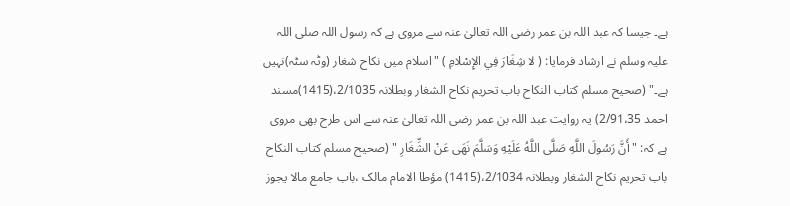ہے۔ جیسا کہ عبد اللہ بن عمر رضی اللہ تعالیٰ عنہ سے مروی ہے کہ رسول اللہ صلی اللہ علیہ وسلم نے ارشاد فرمایا: ( لا شِغَارَ فِي الإِسْلامِ ) "اسلام میں نکاح شغار (وٹہ سٹہ)نہیں ہے۔" (صحیح مسلم کتاب النکاح باب تحریم نکاح الشغار وبطلانہ 2/1035،(1415)مسند احمد 2/91،35) یہ روایت عبد اللہ بن عمر رضی اللہ تعالیٰ عنہ سے اس طرح بھی مروی ہے کہ: "أَنَّ رَسُولَ اللَّهِ صَلَّى اللَّهُ عَلَيْهِ وَسَلَّمَ نَهَى عَنْ الشِّغَارِ " (صحیح مسلم کتاب النکاح باب تحریم نکاح الشغار وبطلانہ 2/1034،(1415) مؤطا الامام مالک ،باب جامع مالا یجوز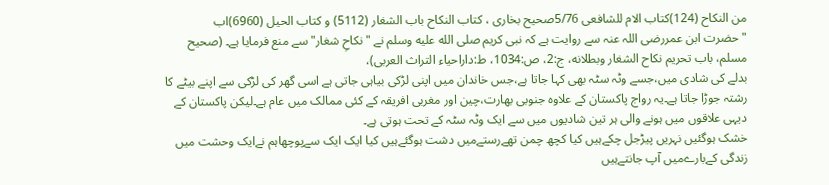من النکاح (124)کتاب الام للشافعی 5/76صحیح بخاری ، کتاب النکاح باب الشغار (5112) و کتاب الحیل (6960)اب
"حضرت ابن عمررضی اللہ عنہ سے روایت ہے کہ نبی کریم صلى الله عليه وسلم نے "نکاحِ شغار" سے منع فرمایا ہے۔ (صحیح مسلم، باب تحريم نكاح الشغار وبطلانه، ج:2، ص:1034، ط:داراحیاء التراث العربی)،
بدلے کی شادی میں،جسے وٹہ سٹہ بھی کہا جاتا ہے،جس خاندان میں اپنی لڑکی بیاہی جاتی ہے اسی گھر کی لڑکی سے اپنے بیٹے کا رشتہ جوڑا جاتا ہے۔یہ رواج پاکستان کے علاوہ جنوبی بھارت،چین اور مغربی افریقہ کے کئی ممالک میں عام ہے۔لیکن پاکستان کے دیہی علاقوں میں ہونے والی ہر تین شادیوں میں سے ایک وٹہ سٹہ کے تحت ہوتی ہے۔
خشک ہوگئیں نہریں پیڑجل چکےہیں کیا کچھ چمن تھےرستےمیں دشت ہوگئےہیں کیا ایک ایک سےپوچھاہم نےایک وحشت میں زندگی کےبارےمیں آپ جانتےہیں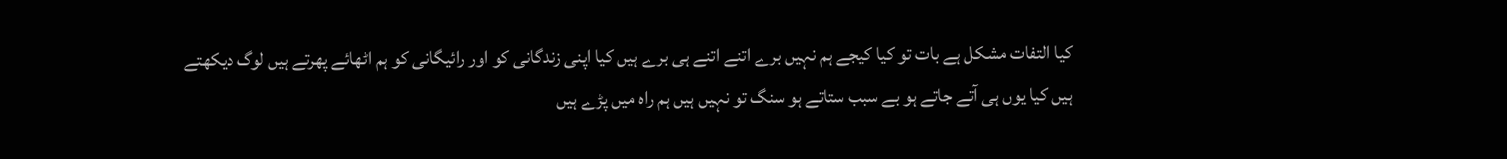کیا التفات مشکل ہے بات تو کیا کیجے ہم نہیں برے اتنے اتنے ہی برے ہیں کیا اپنی زندگانی کو اور رائیگانی کو ہم اٹھائے پھرتے ہیں لوگ دیکھتے ہیں کیا یوں ہی آتے جاتے ہو بے سبب ستاتے ہو سنگ تو نہیں ہیں ہم راہ میں پڑے ہیں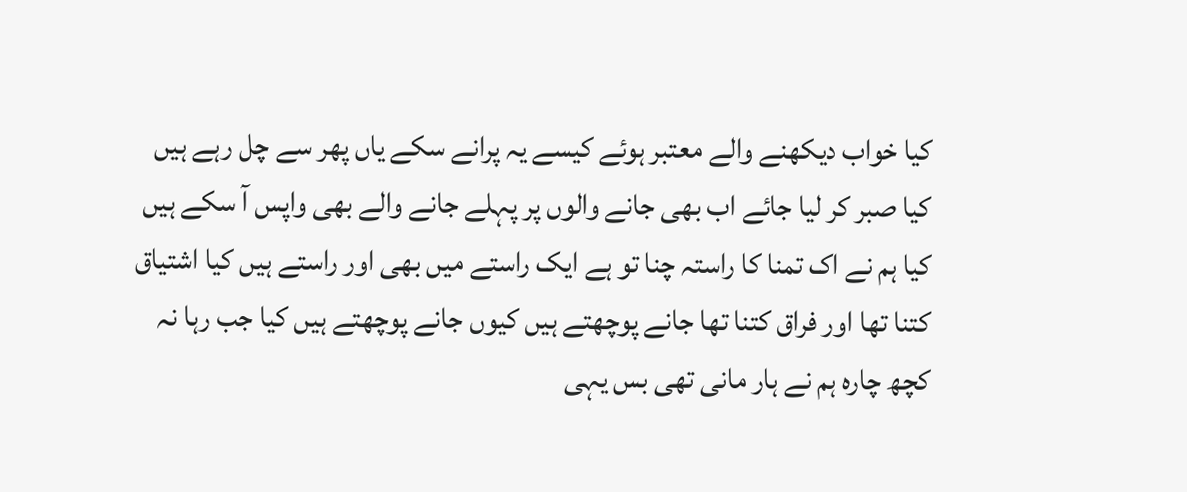کیا خواب دیکھنے والے معتبر ہوئے کیسے یہ پرانے سکے یاں پھر سے چل رہے ہیں کیا صبر کر لیا جائے اب بھی جانے والوں پر پہلے جانے والے بھی واپس آ سکے ہیں کیا ہم نے اک تمنا کا راستہ چنا تو ہے ایک راستے میں بھی اور راستے ہیں کیا اشتیاق کتنا تھا اور فراق کتنا تھا جانے پوچھتے ہیں کیوں جانے پوچھتے ہیں کیا جب رہا نہ کچھ چارہ ہم نے ہار مانی تھی بس یہی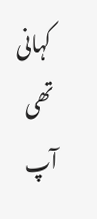کہانی تھی آپ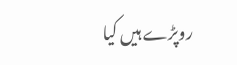روپڑے ہیں کیا